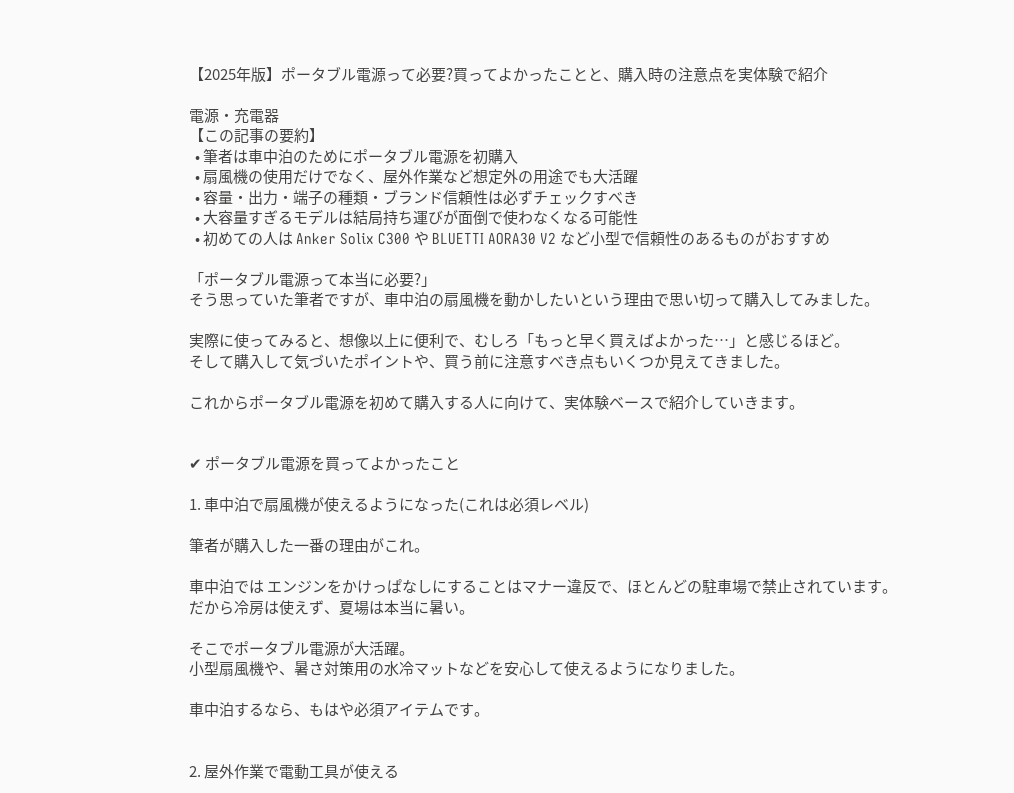【2025年版】ポータブル電源って必要?買ってよかったことと、購入時の注意点を実体験で紹介

電源・充電器
【この記事の要約】
  • 筆者は車中泊のためにポータブル電源を初購入
  • 扇風機の使用だけでなく、屋外作業など想定外の用途でも大活躍
  • 容量・出力・端子の種類・ブランド信頼性は必ずチェックすべき
  • 大容量すぎるモデルは結局持ち運びが面倒で使わなくなる可能性
  • 初めての人は Anker Solix C300 や BLUETTI AORA30 V2 など小型で信頼性のあるものがおすすめ

「ポータブル電源って本当に必要?」
そう思っていた筆者ですが、車中泊の扇風機を動かしたいという理由で思い切って購入してみました。

実際に使ってみると、想像以上に便利で、むしろ「もっと早く買えばよかった…」と感じるほど。
そして購入して気づいたポイントや、買う前に注意すべき点もいくつか見えてきました。

これからポータブル電源を初めて購入する人に向けて、実体験ベースで紹介していきます。


✔ ポータブル電源を買ってよかったこと

1. 車中泊で扇風機が使えるようになった(これは必須レベル)

筆者が購入した一番の理由がこれ。

車中泊では エンジンをかけっぱなしにすることはマナー違反で、ほとんどの駐車場で禁止されています。
だから冷房は使えず、夏場は本当に暑い。

そこでポータブル電源が大活躍。
小型扇風機や、暑さ対策用の水冷マットなどを安心して使えるようになりました。

車中泊するなら、もはや必須アイテムです。


2. 屋外作業で電動工具が使える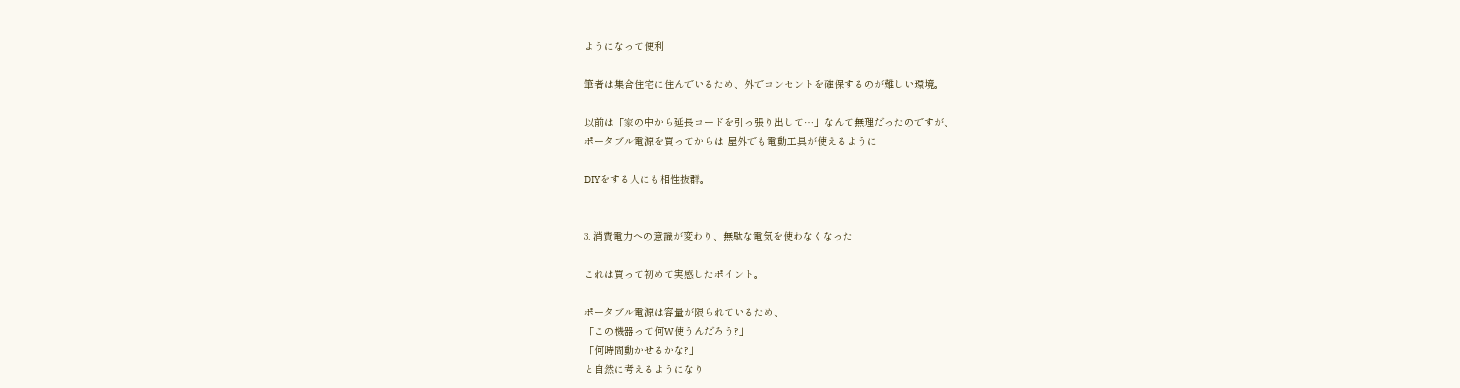ようになって便利

筆者は集合住宅に住んでいるため、外でコンセントを確保するのが難しい環境。

以前は「家の中から延長コードを引っ張り出して…」なんて無理だったのですが、
ポータブル電源を買ってからは 屋外でも電動工具が使えるように

DIYをする人にも相性抜群。


3. 消費電力への意識が変わり、無駄な電気を使わなくなった

これは買って初めて実感したポイント。

ポータブル電源は容量が限られているため、
「この機器って何W使うんだろう?」
「何時間動かせるかな?」
と自然に考えるようになり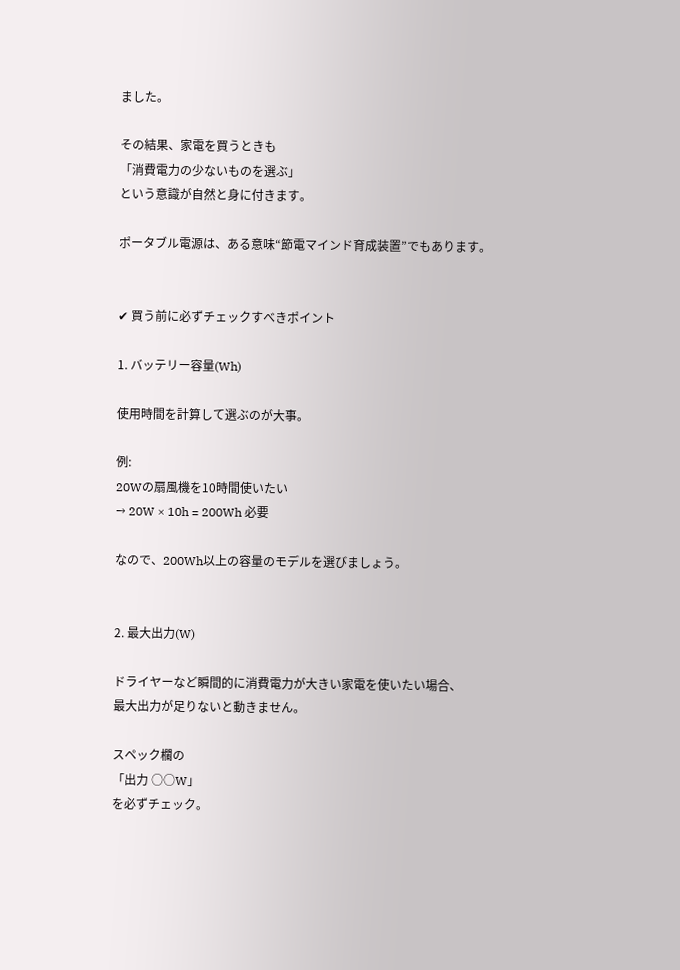ました。

その結果、家電を買うときも
「消費電力の少ないものを選ぶ」
という意識が自然と身に付きます。

ポータブル電源は、ある意味“節電マインド育成装置”でもあります。


✔ 買う前に必ずチェックすべきポイント

1. バッテリー容量(Wh)

使用時間を計算して選ぶのが大事。

例:
20Wの扇風機を10時間使いたい
→ 20W × 10h = 200Wh 必要

なので、200Wh以上の容量のモデルを選びましょう。


2. 最大出力(W)

ドライヤーなど瞬間的に消費電力が大きい家電を使いたい場合、
最大出力が足りないと動きません。

スペック欄の
「出力 ○○W」
を必ずチェック。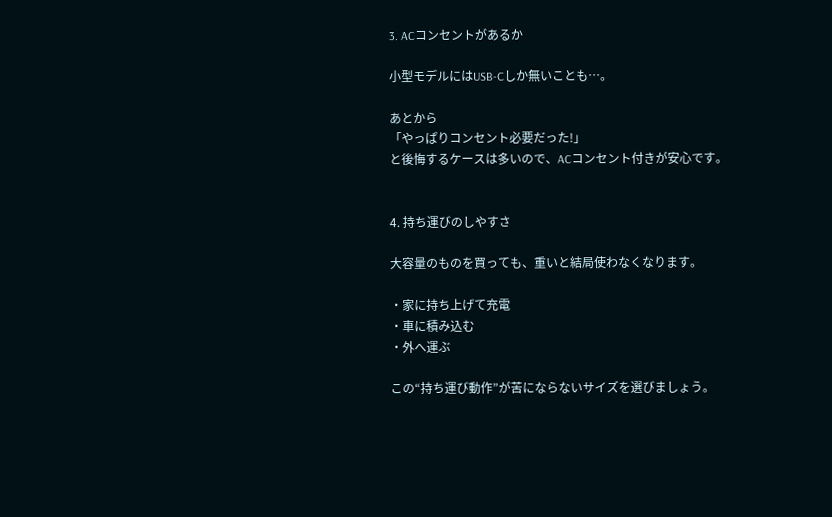3. ACコンセントがあるか

小型モデルにはUSB-Cしか無いことも…。

あとから
「やっぱりコンセント必要だった!」
と後悔するケースは多いので、ACコンセント付きが安心です。


4. 持ち運びのしやすさ

大容量のものを買っても、重いと結局使わなくなります。

・家に持ち上げて充電
・車に積み込む
・外へ運ぶ

この“持ち運び動作”が苦にならないサイズを選びましょう。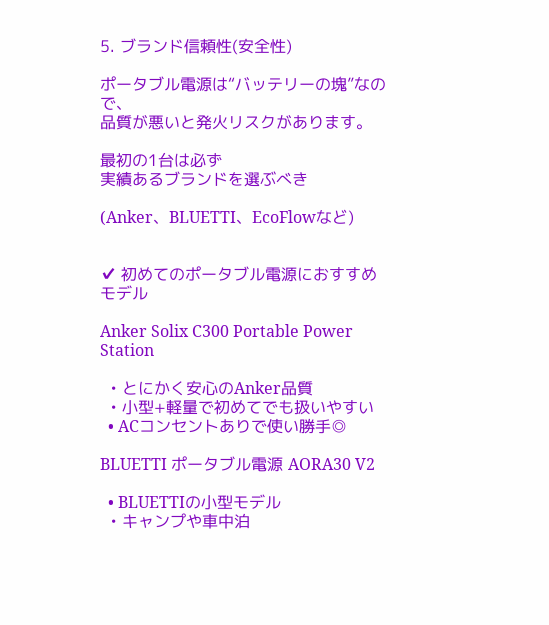5. ブランド信頼性(安全性)

ポータブル電源は“バッテリーの塊”なので、
品質が悪いと発火リスクがあります。

最初の1台は必ず
実績あるブランドを選ぶべき

(Anker、BLUETTI、EcoFlowなど)


✔ 初めてのポータブル電源におすすめモデル

Anker Solix C300 Portable Power Station

  • とにかく安心のAnker品質
  • 小型+軽量で初めてでも扱いやすい
  • ACコンセントありで使い勝手◎

BLUETTI ポータブル電源 AORA30 V2

  • BLUETTIの小型モデル
  • キャンプや車中泊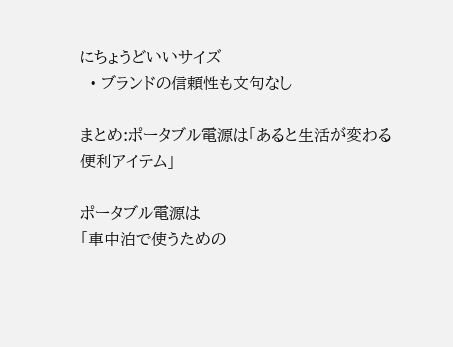にちょうどいいサイズ
  • ブランドの信頼性も文句なし

まとめ:ポータブル電源は「あると生活が変わる便利アイテム」

ポータブル電源は
「車中泊で使うための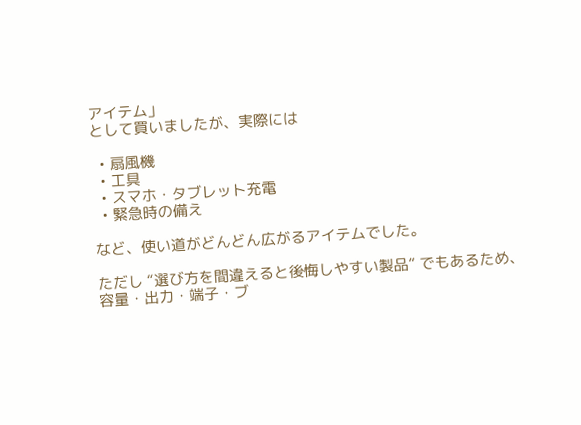アイテム」
として買いましたが、実際には

  • 扇風機
  • 工具
  • スマホ・タブレット充電
  • 緊急時の備え

など、使い道がどんどん広がるアイテムでした。

ただし “選び方を間違えると後悔しやすい製品” でもあるため、
容量・出力・端子・ブ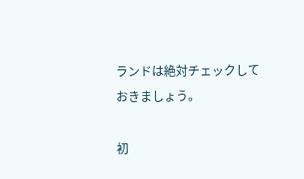ランドは絶対チェックしておきましょう。

初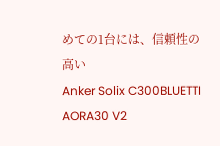めての1台には、信頼性の高い
Anker Solix C300BLUETTI AORA30 V2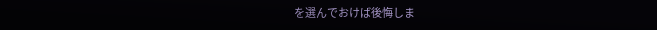を選んでおけば後悔しま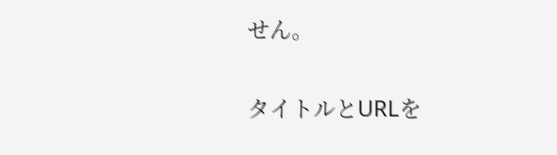せん。

タイトルとURLを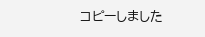コピーしました